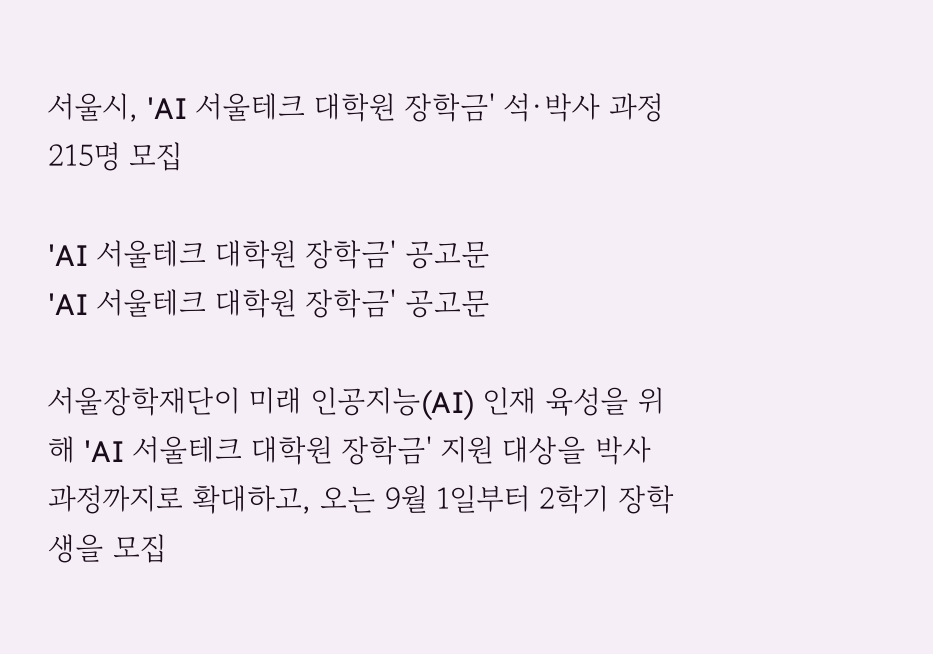서울시, 'AI 서울테크 대학원 장학금' 석·박사 과정 215명 모집

'AI 서울테크 대학원 장학금' 공고문
'AI 서울테크 대학원 장학금' 공고문

서울장학재단이 미래 인공지능(AI) 인재 육성을 위해 'AI 서울테크 대학원 장학금' 지원 대상을 박사 과정까지로 확대하고, 오는 9월 1일부터 2학기 장학생을 모집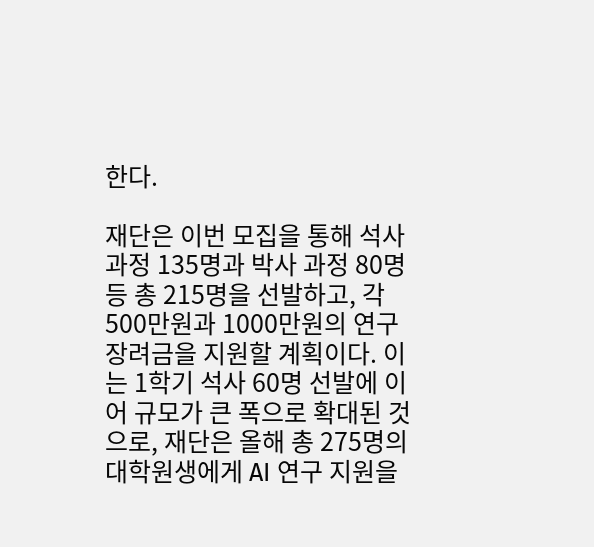한다.

재단은 이번 모집을 통해 석사 과정 135명과 박사 과정 80명 등 총 215명을 선발하고, 각 500만원과 1000만원의 연구 장려금을 지원할 계획이다. 이는 1학기 석사 60명 선발에 이어 규모가 큰 폭으로 확대된 것으로, 재단은 올해 총 275명의 대학원생에게 AI 연구 지원을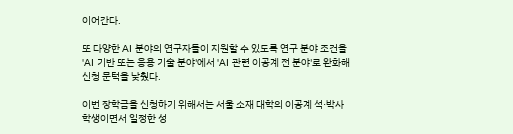이어간다.

또 다양한 AI 분야의 연구자들이 지원할 수 있도록 연구 분야 조건을 'AI 기반 또는 응용 기술 분야'에서 'AI 관련 이공계 전 분야'로 완화해 신청 문턱을 낮췄다.

이번 장학금을 신청하기 위해서는 서울 소재 대학의 이공계 석·박사 학생이면서 일정한 성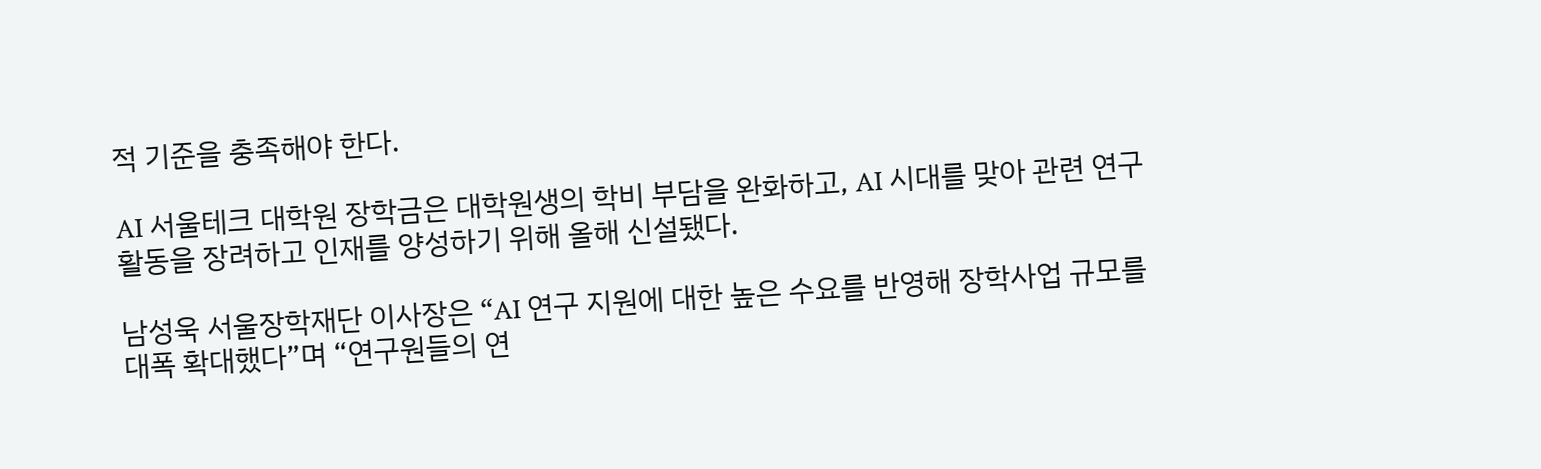적 기준을 충족해야 한다.

AI 서울테크 대학원 장학금은 대학원생의 학비 부담을 완화하고, AI 시대를 맞아 관련 연구 활동을 장려하고 인재를 양성하기 위해 올해 신설됐다.

남성욱 서울장학재단 이사장은 “AI 연구 지원에 대한 높은 수요를 반영해 장학사업 규모를 대폭 확대했다”며 “연구원들의 연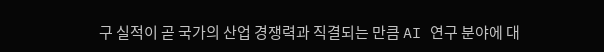구 실적이 곧 국가의 산업 경쟁력과 직결되는 만큼 AI 연구 분야에 대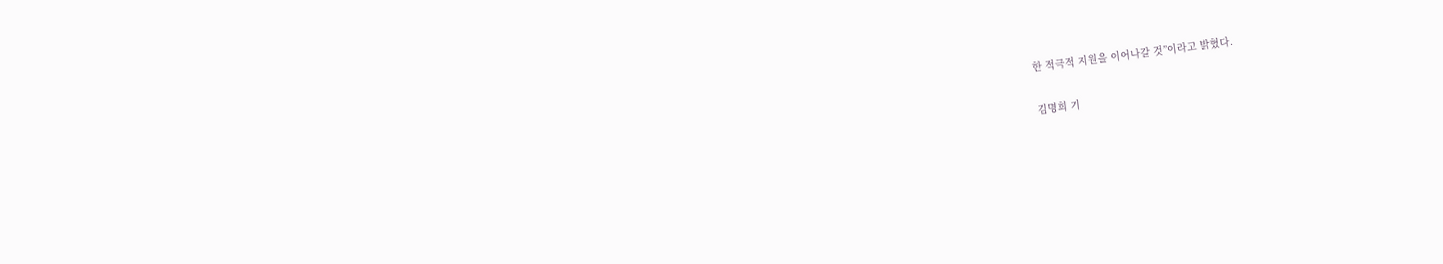한 적극적 지원을 이어나갈 것”이라고 밝혔다.

김명희 기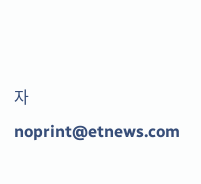자 noprint@etnews.com